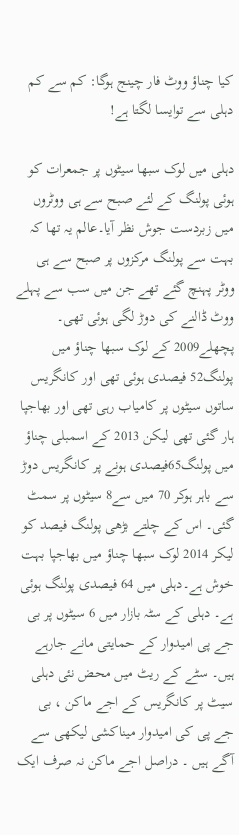کیا چناؤ ووٹ فار چینج ہوگا: کم سے کم دہلی سے توایسا لگتا ہے!

دہلی میں لوک سبھا سیٹوں پر جمعرات کو ہوئی پولنگ کے لئے صبح سے ہی ووٹروں میں زبردست جوش نظر آیا۔عالم یہ تھا کہ بہت سے پولنگ مرکزوں پر صبح سے ہی ووٹر پہنچ گئے تھے جن میں سب سے پہلے ووٹ ڈالنے کی دوڑ لگی ہوئی تھی۔ پچھلے2009 کے لوک سبھا چناؤ میں پولنگ52 فیصدی ہوئی تھی اور کانگریس ساتوں سیٹوں پر کامیاب رہی تھی اور بھاجپا ہار گئی تھی لیکن 2013 کے اسمبلی چناؤ میں پولنگ65فیصدی ہونے پر کانگریس دوڑ سے باہر ہوکر 70 میں سے8 سیٹوں پر سمٹ گئی۔ اس کے چلتے بڑھی پولنگ فیصد کو لیکر 2014 لوک سبھا چناؤ میں بھاجپا بہت خوش ہے۔دہلی میں 64 فیصدی پولنگ ہوئی ہے۔ دہلی کے سٹہ بازار میں 6 سیٹوں پر بی جے پی امیدوار کے حمایتی مانے جارہے ہیں۔ سٹے کے ریٹ میں محض نئی دہلی سیٹ پر کانگریس کے اجے ماکن ، بی جے پی کی امیدوار میناکشی لیکھی سے آگے ہیں ۔ دراصل اجے ماکن نہ صرف ایک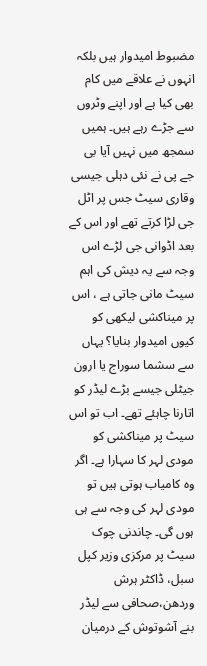مضبوط امیدوار ہیں بلکہ انہوں نے علاقے میں کام بھی کیا ہے اور اپنے وٹروں سے جڑے رہے ہیں۔ ہمیں سمجھ میں نہیں آیا بی جے پی نے نئی دہلی جیسی وقاری سیٹ جس پر اٹل جی لڑا کرتے تھے اور اس کے بعد اڈوانی جی لڑے اس وجہ سے یہ دیش کی اہم سیٹ مانی جاتی ہے ، اس پر میناکشی لیکھی کو کیوں امیدوار بنایا؟ یہاں سے سشما سوراج یا ارون جیٹلی جیسے بڑے لیڈر کو اتارنا چاہئے تھے۔ اب تو اس سیٹ پر میناکشی کو مودی لہر کا سہارا ہے۔ اگر وہ کامیاب ہوتی ہیں تو مودی لہر کی وجہ سے ہی ہوں گی۔ چاندنی چوک سیٹ پر مرکزی وزیر کپل سبل، ڈاکٹر ہرش وردھن،صحافی سے لیڈر بنے آشوتوش کے درمیان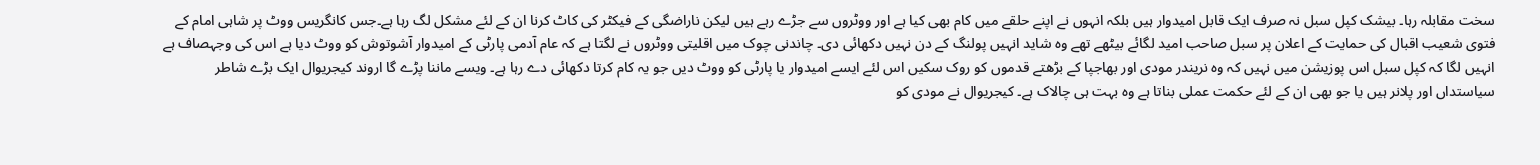سخت مقابلہ رہا۔ بیشک کپل سبل نہ صرف ایک قابل امیدوار ہیں بلکہ انہوں نے اپنے حلقے میں کام بھی کیا ہے اور ووٹروں سے جڑے رہے ہیں لیکن ناراضگی کے فیکٹر کی کاٹ کرنا ان کے لئے مشکل لگ رہا ہے۔جس کانگریس ووٹ پر شاہی امام کے فتوی شعیب اقبال کی حمایت کے اعلان پر سبل صاحب امید لگائے بیٹھے تھے وہ شاید انہیں پولنگ کے دن نہیں دکھائی دی۔ چاندنی چوک میں اقلیتی ووٹروں نے لگتا ہے کہ عام آدمی پارٹی کے امیدوار آشوتوش کو ووٹ دیا ہے اس کی وجہصاف ہے انہیں لگا کہ کپل سبل اس پوزیشن میں نہیں کہ وہ نریندر مودی اور بھاجپا کے بڑھتے قدموں کو روک سکیں اس لئے ایسے امیدوار یا پارٹی کو ووٹ دیں جو یہ کام کرتا دکھائی دے رہا ہے۔ ویسے ماننا پڑے گا اروند کیجریوال ایک بڑے شاطر سیاستداں اور پلانر ہیں یا جو بھی ان کے لئے حکمت عملی بناتا ہے وہ بہت ہی چالاک ہے۔ کیجریوال نے مودی کو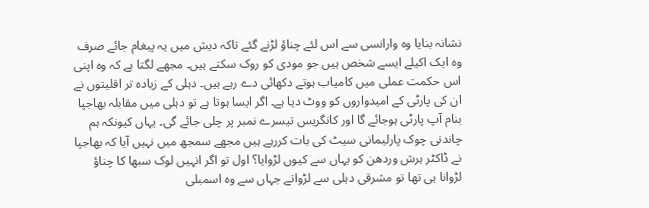نشانہ بنایا وہ وارانسی سے اس لئے چناؤ لڑنے گئے تاکہ دیش میں یہ پیغام جائے صرف وہ ایک اکیلے ایسے شخص ہیں جو مودی کو روک سکتے ہیں۔ مجھے لگتا ہے کہ وہ اپنی اس حکمت عملی میں کامیاب ہوتے دکھائی دے رہے ہیں۔ دہلی کے زیادہ تر اقلیتوں نے ان کی پارٹی کے امیدواروں کو ووٹ دیا ہے۔ اگر ایسا ہوتا ہے تو دہلی میں مقابلہ بھاجپا بنام آپ پارٹی ہوجائے گا اور کانگریس تیسرے نمبر پر چلی جائے گی۔ یہاں کیونکہ ہم چاندنی چوک پارلیمانی سیٹ کی بات کررہے ہیں مجھے سمجھ میں نہیں آیا کہ بھاجپا نے ڈاکٹر ہرش وردھن کو یہاں سے کیوں لڑوایا؟ اول تو اگر انہیں لوک سبھا کا چناؤ لڑوانا ہی تھا تو مشرقی دہلی سے لڑواتے جہاں سے وہ اسمبلی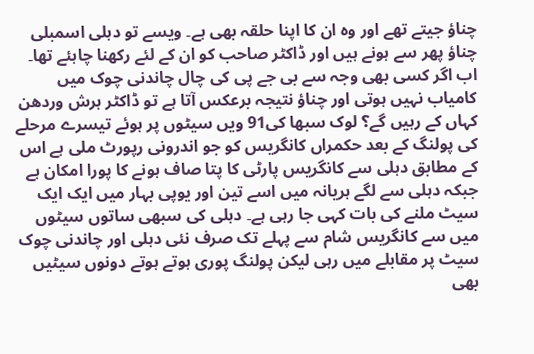چناؤ جیتے تھے اور وہ ان کا اپنا حلقہ بھی ہے۔ ویسے تو دہلی اسمبلی چناؤ پھر سے ہونے ہیں اور ڈاکٹر صاحب کو ان کے لئے رکھنا چاہئے تھا۔ اب اگر کسی بھی وجہ سے بی جے پی کی چال چاندنی چوک میں کامیاب نہیں ہوتی اور چناؤ نتیجہ برعکس آتا ہے تو ڈاکٹر ہرش وردھن کہاں کے رہیں گے؟ لوک سبھا کی91 ویں سیٹوں پر ہوئے تیسرے مرحلے کی پولنگ کے بعد حکمراں کانگریس کو جو اندرونی رپورٹ ملی ہے اس کے مطابق دہلی سے کانگریس پارٹی کا پتا صاف ہونے کا پورا امکان ہے جبکہ دہلی سے لگے ہریانہ میں اسے تین اور یوپی بہار میں ایک ایک سیٹ ملنے کی بات کہی جا رہی ہے۔ دہلی کی سبھی ساتوں سیٹوں میں سے کانگریس شام سے پہلے تک صرف نئی دہلی اور چاندنی چوک سیٹ پر مقابلے میں رہی لیکن پولنگ پوری ہوتے ہوتے دونوں سیٹیں بھی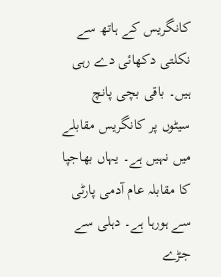کانگریس کے ہاتھ سے نکلتی دکھائی دے رہی ہیں۔ باقی بچی پانچ سیٹوں پر کانگریس مقابلے میں نہیں ہے۔ یہاں بھاجپا کا مقابلہ عام آدمی پارٹی سے ہورہا ہے۔ دہلی سے جڑے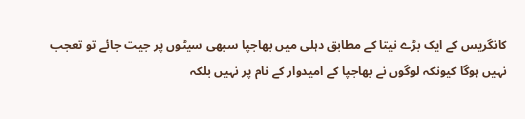کانگریس کے ایک بڑے نیتا کے مطابق دہلی میں بھاجپا سبھی سیٹوں پر جیت جائے تو تعجب نہیں ہوگا کیونکہ لوگوں نے بھاجپا کے امیدوار کے نام پر نہیں بلکہ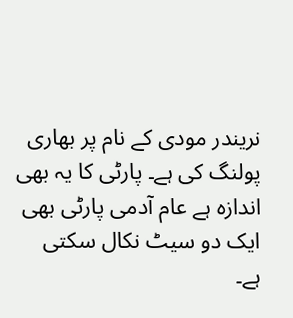نریندر مودی کے نام پر بھاری پولنگ کی ہے۔ پارٹی کا یہ بھی اندازہ ہے عام آدمی پارٹی بھی ایک دو سیٹ نکال سکتی ہے۔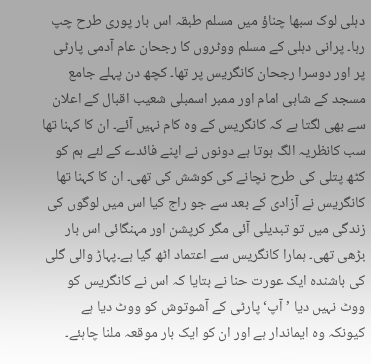دہلی لوک سبھا چناؤ میں مسلم طبقہ اس بار پوری طرح چپ رہا۔ پرانی دہلی کے مسلم ووٹروں کا رجحان عام آدمی پارٹی پر اور دوسرا رجحان کانگریس پر تھا۔ کچھ دن پہلے جامع مسجد کے شاہی امام اور ممبر اسمبلی شعیب اقبال کے اعلان سے بھی لگتا ہے کہ کانگریس کے وہ کام نہیں آئے۔ ان کا کہنا تھا سب کانظریہ الگ ہوتا ہے دونوں نے اپنے فائدے کے لئے ہم کو کٹھ پتلی کی طرح نچانے کی کوشش کی تھی۔ ان کا کہنا تھا کانگریس نے آزادی کے بعد سے جو راج کیا اس میں لوگوں کی زندگی میں تو تبدیلی آئی مگر کرپشن اور مہنگائی اس بار بڑھی تھی۔ ہمارا کانگریس سے اعتماد اٹھ گیا ہے۔پہاڑ والی گلی کی باشندہ ایک عورت حنا نے بتایا کہ اس نے کانگریس کو ووٹ نہیں دیا ’آپ‘ پارٹی کے آشوتوش کو ووٹ دیا ہے کیونکہ وہ ایماندار ہے اور ان کو ایک بار موقعہ ملنا چاہئے۔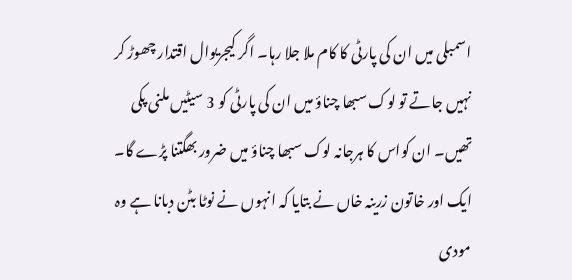اسمبلی میں ان کی پارٹی کا کام ملا جلا رہا۔ اگر کیجریوال اقتدار چھوڑ کر نہیں جاتے تو لوک سبھا چناؤ میں ان کی پارٹی کو 3 سیٹیں ملنی پکی تھیں۔ ان کواس کا ہرجانہ لوک سبھا چناؤ میں ضرور بھگتنا پڑے گا۔ ایک اور خاتون زرینہ خاں نے بتایا کہ انہوں نے نوٹا بٹن دبانا ہے وہ مودی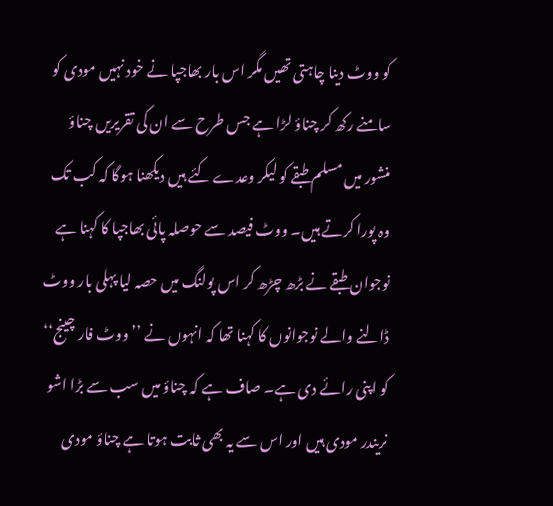کو ووٹ دینا چاہتی تھیں مگر اس بار بھاجپا نے خود نہیں مودی کو سامنے رکھ کر چناؤ لڑا ہے جس طرح سے ان کی تقریریں چناؤ منشور میں مسلم طبقے کو لیکر وعدے کئے ہیں دیکھنا ہوگا کہ کب تک وہ پورا کرتے ہیں۔ ووٹ فیصد سے حوصلہ پائی بھاجپا کا کہنا ہے نوجوان طبقے نے بڑھ چڑھ کر اس پولنگ میں حصہ لیا پہلی بار ووٹ ڈالنے والے نوجوانوں کا کہنا تھا کہ انہوں نے ’’ووٹ فار چینج‘‘ کو اپنی رائے دی ہے۔ صاف ہے کہ چناؤ میں سب سے بڑا اشو نریندر مودی ہیں اور اس سے یہ بھی ثابت ہوتا ہے چناؤ مودی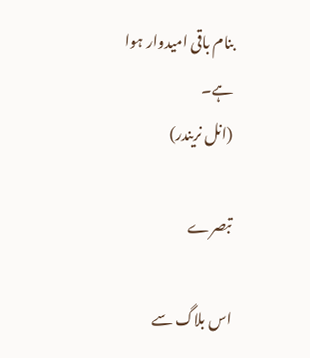بنام باقی امیدوار ہوا ہے۔
(انل نریندر)

تبصرے

اس بلاگ سے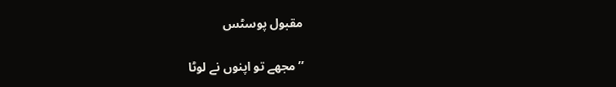مقبول پوسٹس

’’مجھے تو اپنوں نے لوٹا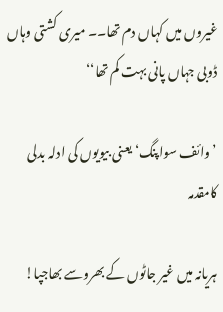غیروں میں کہاں دم تھا۔۔ میری کشتی وہاں ڈوبی جہاں پانی بہت کم تھا‘‘

’وائف سواپنگ‘ یعنی بیویوں کی ادلہ بدلی کامقدمہ

ہریانہ میں غیر جاٹوں کے بھروسے بھاجپا!